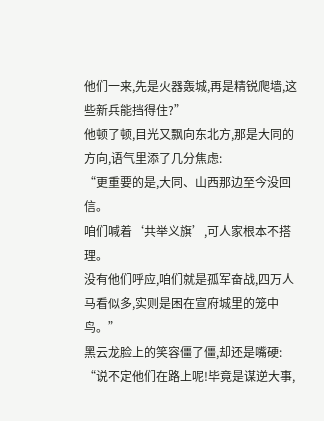他们一来,先是火器轰城,再是精锐爬墙,这些新兵能挡得住?”
他顿了顿,目光又飘向东北方,那是大同的方向,语气里添了几分焦虑:
“更重要的是,大同、山西那边至今没回信。
咱们喊着‘共举义旗’,可人家根本不搭理。
没有他们呼应,咱们就是孤军奋战,四万人马看似多,实则是困在宣府城里的笼中鸟。”
黑云龙脸上的笑容僵了僵,却还是嘴硬:
“说不定他们在路上呢!毕竟是谋逆大事,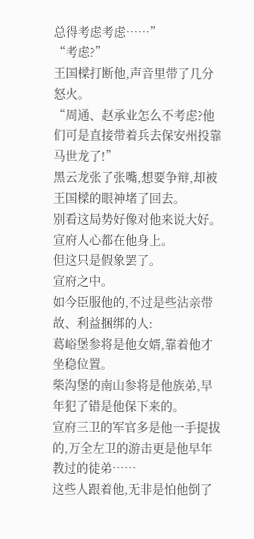总得考虑考虑……”
“考虑?”
王国樑打断他,声音里带了几分怒火。
“周通、赵承业怎么不考虑?他们可是直接带着兵去保安州投靠马世龙了!”
黑云龙张了张嘴,想要争辩,却被王国樑的眼神堵了回去。
别看这局势好像对他来说大好。
宣府人心都在他身上。
但这只是假象罢了。
宣府之中。
如今臣服他的,不过是些沾亲带故、利益捆绑的人:
葛峪堡参将是他女婿,靠着他才坐稳位置。
柴沟堡的南山参将是他族弟,早年犯了错是他保下来的。
宣府三卫的军官多是他一手提拔的,万全左卫的游击更是他早年教过的徒弟……
这些人跟着他,无非是怕他倒了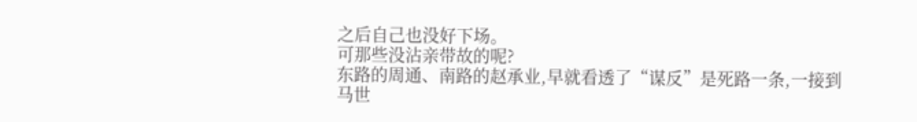之后自己也没好下场。
可那些没沾亲带故的呢?
东路的周通、南路的赵承业,早就看透了“谋反”是死路一条,一接到马世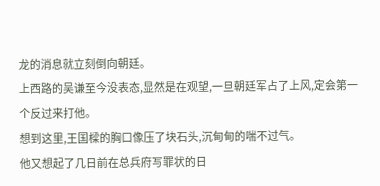龙的消息就立刻倒向朝廷。
上西路的吴谦至今没表态,显然是在观望,一旦朝廷军占了上风,定会第一个反过来打他。
想到这里,王国樑的胸口像压了块石头,沉甸甸的喘不过气。
他又想起了几日前在总兵府写罪状的日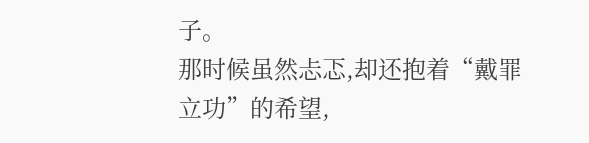子。
那时候虽然忐忑,却还抱着“戴罪立功”的希望,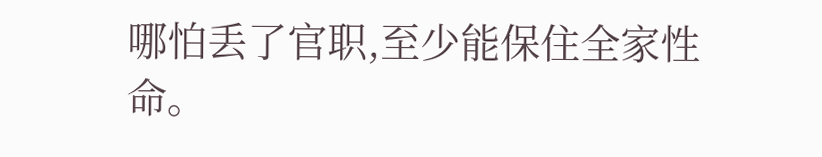哪怕丢了官职,至少能保住全家性命。